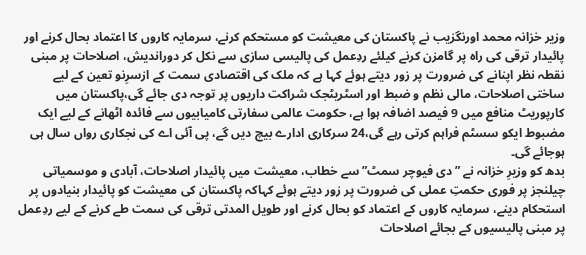وزیر خزانہ محمد اورنگزیب نے پاکستان کی معیشت کو مستحکم کرنے، سرمایہ کاروں کا اعتماد بحال کرنے اور پائیدار ترقی کی راہ پر گامزن کرنے کیلئے ردِعمل کی پالیسی سازی سے نکل کر دوراندیش، اصلاحات پر مبنی نقطہ نظر اپنانے کی ضرورت پر زور دیتے ہوئے کہا ہے کہ ملک کی اقتصادی سمت کے ازسرِنو تعین کے لیے ساختی اصلاحات، مالی نظم و ضبط اور اسٹریٹجک شراکت داریوں پر توجہ دی جائے گی،پاکستان میں کارپوریٹ منافع میں 9 فیصد اضافہ ہوا ہے، حکومت عالمی سفارتی کامیابیوں سے فائدہ اٹھانے کے لیے ایک مضبوط ایکو سسٹم فراہم کرتی رہے گی،24 سرکاری ادارے بیچ دیں گے، پی آئی اے کی نجکاری رواں سال ہی ہوجائے گی۔
بدھ کو وزیرِ خزانہ نے ”دی فیوچر سمٹ” سے خطاب، معیشت میں پائیدار اصلاحات، آبادی و موسمیاتی چیلنجز پر فوری حکمتِ عملی کی ضرورت پر زور دیتے ہوئے کہاکہ پاکستان کی معیشت کو پائیدار بنیادوں پر استحکام دینے، سرمایہ کاروں کے اعتماد کو بحال کرنے اور طویل المدتی ترقی کی سمت طے کرنے کے لیے ردِعمل پر مبنی پالیسیوں کے بجائے اصلاحات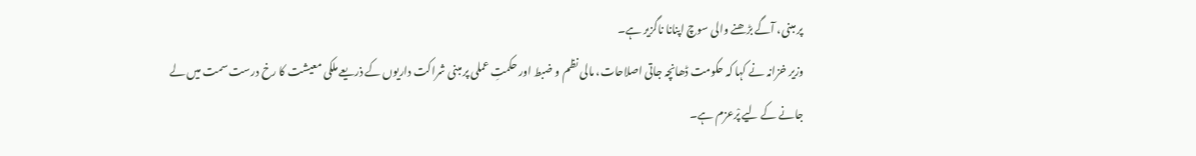پر مبنی، آگے بڑھنے والی سوچ اپنانا ناگزیر ہے۔
وزیر خزانہ نے کہا کہ حکومت ڈھانچہ جاتی اصلاحات، مالی نظم و ضبط اور حکمتِ عملی پر مبنی شراکت داریوں کے ذریعے ملکی معیشت کا رخ درست سمت میں لے جانے کے لیے پْرعزم ہے۔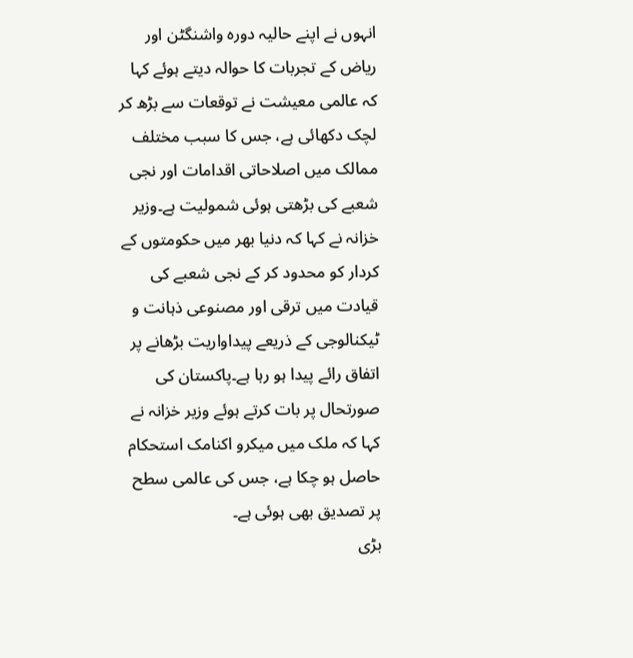انہوں نے اپنے حالیہ دورہ واشنگٹن اور ریاض کے تجربات کا حوالہ دیتے ہوئے کہا کہ عالمی معیشت نے توقعات سے بڑھ کر لچک دکھائی ہے، جس کا سبب مختلف ممالک میں اصلاحاتی اقدامات اور نجی شعبے کی بڑھتی ہوئی شمولیت ہے۔وزیر خزانہ نے کہا کہ دنیا بھر میں حکومتوں کے کردار کو محدود کر کے نجی شعبے کی قیادت میں ترقی اور مصنوعی ذہانت و ٹیکنالوجی کے ذریعے پیداواریت بڑھانے پر اتفاق رائے پیدا ہو رہا ہے۔پاکستان کی صورتحال پر بات کرتے ہوئے وزیر خزانہ نے کہا کہ ملک میں میکرو اکنامک استحکام حاصل ہو چکا ہے، جس کی عالمی سطح پر تصدیق بھی ہوئی ہے۔
بڑی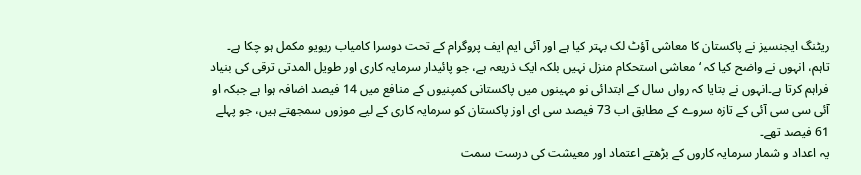ریٹنگ ایجنسیز نے پاکستان کا معاشی آؤٹ لک بہتر کیا ہے اور آئی ایم ایف پروگرام کے تحت دوسرا کامیاب ریویو مکمل ہو چکا ہے۔ تاہم، انہوں نے واضح کیا کہ ‘معاشی استحکام منزل نہیں بلکہ ایک ذریعہ ہے، جو پائیدار سرمایہ کاری اور طویل المدتی ترقی کی بنیاد فراہم کرتا ہے۔انہوں نے بتایا کہ رواں سال کے ابتدائی نو مہینوں میں پاکستانی کمپنیوں کے منافع میں 14 فیصد اضافہ ہوا ہے جبکہ او آئی سی سی آئی کے تازہ سروے کے مطابق اب 73 فیصد سی ای اوز پاکستان کو سرمایہ کاری کے لیے موزوں سمجھتے ہیں، جو پہلے 61 فیصد تھے۔
یہ اعداد و شمار سرمایہ کاروں کے بڑھتے اعتماد اور معیشت کی درست سمت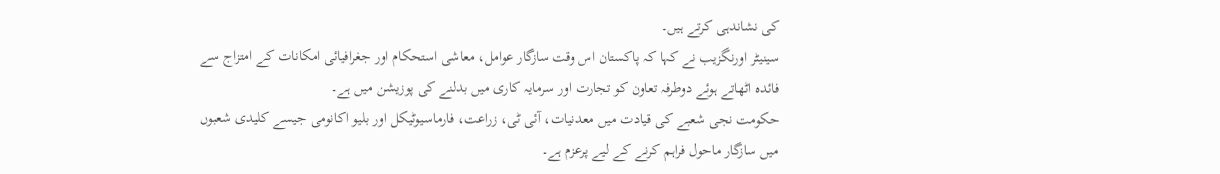کی نشاندہی کرتے ہیں۔
سینیٹر اورنگزیب نے کہا کہ پاکستان اس وقت سازگار عوامل، معاشی استحکام اور جغرافیائی امکانات کے امتزاج سے فائدہ اٹھاتے ہوئے دوطرفہ تعاون کو تجارت اور سرمایہ کاری میں بدلنے کی پوزیشن میں ہے۔
حکومت نجی شعبے کی قیادت میں معدنیات، آئی ٹی، زراعت، فارماسیوٹیکل اور بلیو اکانومی جیسے کلیدی شعبوں میں سازگار ماحول فراہم کرنے کے لیے پرعزم ہے۔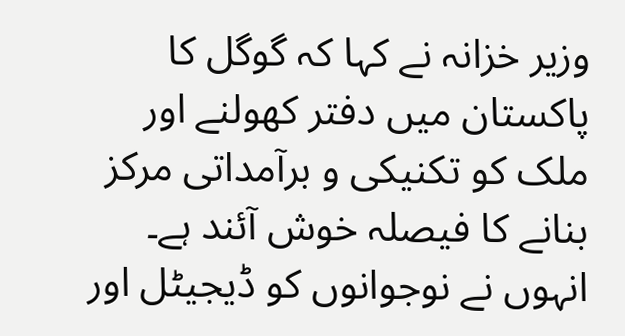وزیر خزانہ نے کہا کہ گوگل کا پاکستان میں دفتر کھولنے اور ملک کو تکنیکی و برآمداتی مرکز بنانے کا فیصلہ خوش آئند ہے۔ انہوں نے نوجوانوں کو ڈیجیٹل اور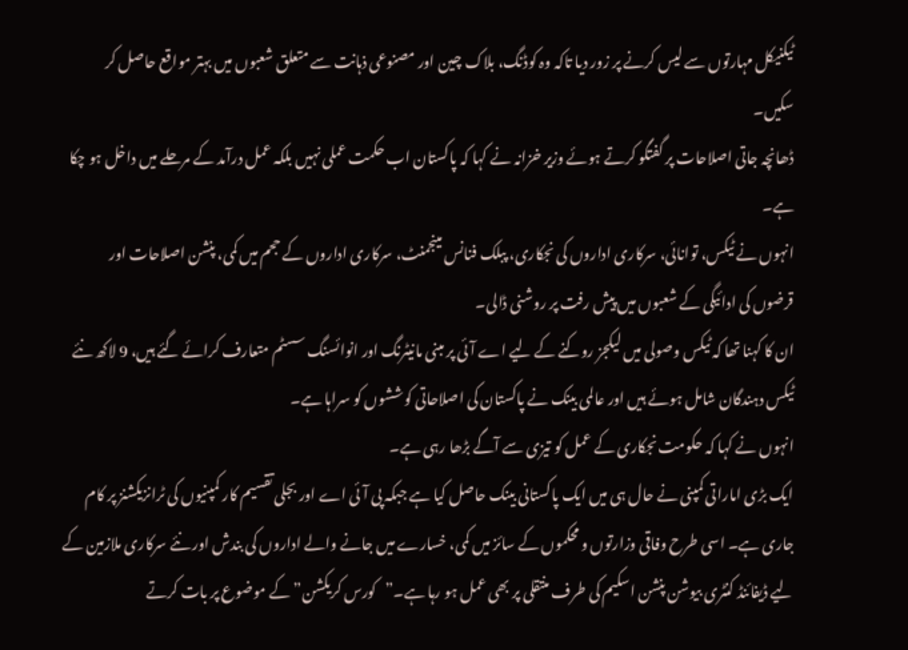ٹیکنیکل مہارتوں سے لیس کرنے پر زور دیا تاکہ وہ کوڈنگ، بلاک چین اور مصنوعی ذہانت سے متعلق شعبوں میں بہتر مواقع حاصل کر سکیں۔
ڈھانچہ جاتی اصلاحات پر گفتگو کرتے ہوئے وزیر خزانہ نے کہا کہ پاکستان اب حکمت عملی نہیں بلکہ عمل درآمد کے مرحلے میں داخل ہو چکا ہے۔
انہوں نے ٹیکس، توانائی، سرکاری اداروں کی نجکاری، پبلک فنانس مینجمنٹ، سرکاری اداروں کے حجم میں کمی، پنشن اصلاحات اور قرضوں کی ادائیگی کے شعبوں میں پیش رفت پر روشنی ڈالی۔
ان کا کہنا تھا کہ ٹیکس وصولی میں لیکجز روکنے کے لیے اے آئی پر مبنی مانیٹرنگ اور انوائسنگ سسٹم متعارف کرائے گئے ہیں، 9 لاکھ نئے ٹیکس دہندگان شامل ہوئے ہیں اور عالمی بینک نے پاکستان کی اصلاحاتی کوششوں کو سراہا ہے۔
انہوں نے کہا کہ حکومت نجکاری کے عمل کو تیزی سے آگے بڑھا رہی ہے۔
ایک بڑی اماراتی کمپنی نے حال ہی میں ایک پاکستانی بینک حاصل کیا ہے جبکہ پی آئی اے اور بجلی تقسیم کار کمپنیوں کی ٹرانزیکشنز پر کام جاری ہے۔ اسی طرح وفاقی وزارتوں و محکموں کے سائز میں کمی، خسارے میں جانے والے اداروں کی بندش اور نئے سرکاری ملازمین کے لیے ڈیفائنڈ کنٹری بیوشن پنشن اسکیم کی طرف منتقلی پر بھی عمل ہو رہا ہے۔”کورس کریکشن” کے موضوع پر بات کرتے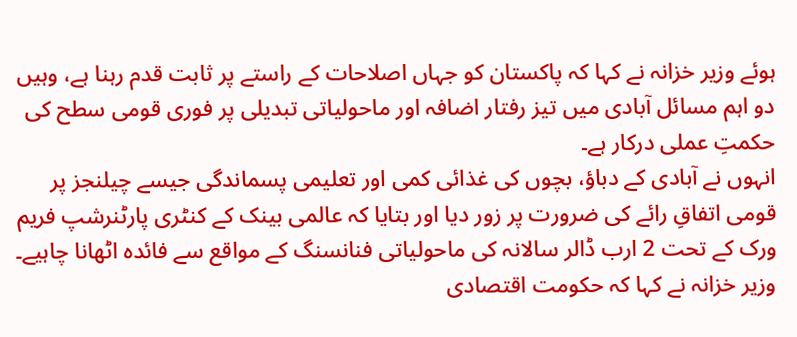ہوئے وزیر خزانہ نے کہا کہ پاکستان کو جہاں اصلاحات کے راستے پر ثابت قدم رہنا ہے، وہیں دو اہم مسائل آبادی میں تیز رفتار اضافہ اور ماحولیاتی تبدیلی پر فوری قومی سطح کی حکمتِ عملی درکار ہے۔
انہوں نے آبادی کے دباؤ، بچوں کی غذائی کمی اور تعلیمی پسماندگی جیسے چیلنجز پر قومی اتفاقِ رائے کی ضرورت پر زور دیا اور بتایا کہ عالمی بینک کے کنٹری پارٹنرشپ فریم ورک کے تحت 2 ارب ڈالر سالانہ کی ماحولیاتی فنانسنگ کے مواقع سے فائدہ اٹھانا چاہیے۔
وزیر خزانہ نے کہا کہ حکومت اقتصادی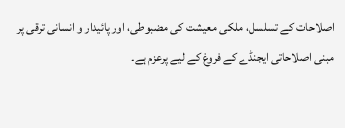اصلاحات کے تسلسل، ملکی معیشت کی مضبوطی، اور پائیدار و انسانی ترقی پر مبنی اصلاحاتی ایجنڈے کے فروغ کے لیے پرعزم ہے۔